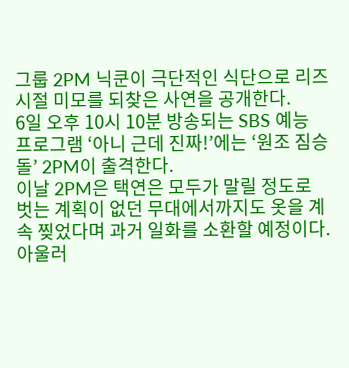그룹 2PM 닉쿤이 극단적인 식단으로 리즈시절 미모를 되찾은 사연을 공개한다.
6일 오후 10시 10분 방송되는 SBS 예능 프로그램 ‘아니 근데 진짜!’에는 ‘원조 짐승돌’ 2PM이 출격한다.
이날 2PM은 택연은 모두가 말릴 정도로 벗는 계획이 없던 무대에서까지도 옷을 계속 찢었다며 과거 일화를 소환할 예정이다. 아울러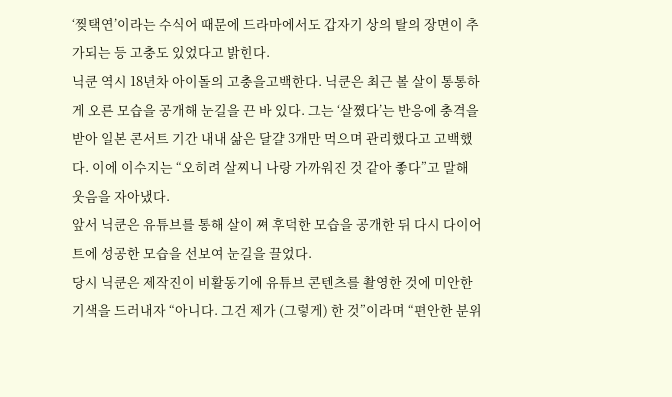‘찢택연’이라는 수식어 때문에 드라마에서도 갑자기 상의 탈의 장면이 추가되는 등 고충도 있었다고 밝힌다.
닉쿤 역시 18년차 아이돌의 고충을고백한다. 닉쿤은 최근 볼 살이 통통하게 오른 모습을 공개해 눈길을 끈 바 있다. 그는 ‘살쪘다’는 반응에 충격을 받아 일본 콘서트 기간 내내 삶은 달걀 3개만 먹으며 관리했다고 고백했다. 이에 이수지는 “오히려 살찌니 나랑 가까워진 것 같아 좋다”고 말해 웃음을 자아냈다.
앞서 닉쿤은 유튜브를 통해 살이 쪄 후덕한 모습을 공개한 뒤 다시 다이어트에 성공한 모습을 선보여 눈길을 끌었다.
당시 닉쿤은 제작진이 비활동기에 유튜브 콘텐츠를 촬영한 것에 미안한 기색을 드러내자 “아니다. 그건 제가 (그렇게) 한 것”이라며 “편안한 분위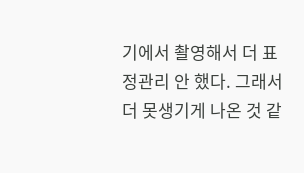기에서 촬영해서 더 표정관리 안 했다. 그래서 더 못생기게 나온 것 같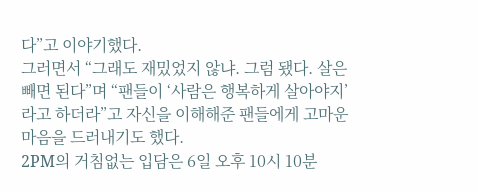다”고 이야기했다.
그러면서 “그래도 재밌었지 않냐. 그럼 됐다. 살은 빼면 된다”며 “팬들이 ‘사람은 행복하게 살아야지’라고 하더라”고 자신을 이해해준 팬들에게 고마운 마음을 드러내기도 했다.
2PM의 거침없는 입담은 6일 오후 10시 10분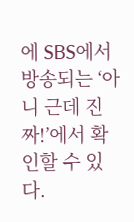에 SBS에서 방송되는 ‘아니 근데 진짜!’에서 확인할 수 있다.